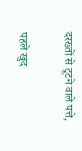दरख्तों से टूटने वाले पत्ते,

पहले खुद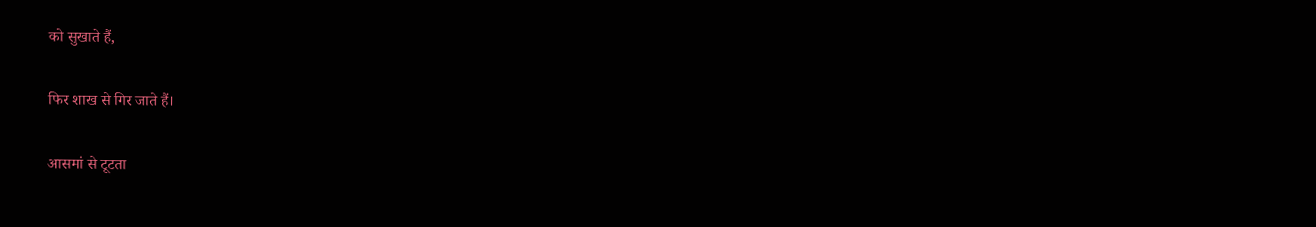को सुखाते हैं,

फिर शाख से गिर जाते हैं।

आसमां से टूटता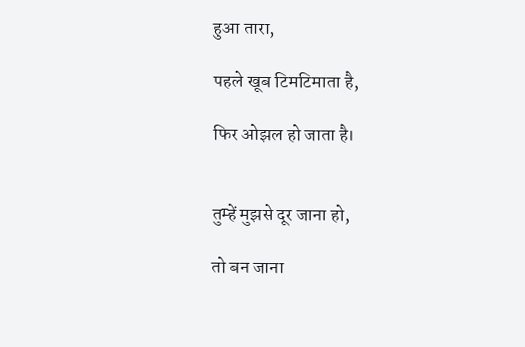हुआ तारा,

पहले खूब टिमटिमाता है,

फिर ओझल हो जाता है।


तुम्हें मुझसे दूर जाना हो,

तो बन जाना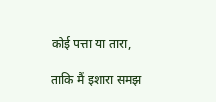कोई पत्ता या तारा,

ताकि मैं इशारा समझ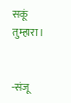सकूं तुम्हारा।


-संजू